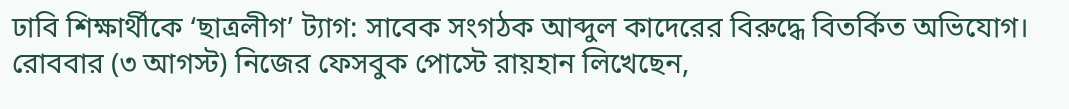ঢাবি শিক্ষার্থীকে ‘ছাত্রলীগ’ ট্যাগ: সাবেক সংগঠক আব্দুল কাদেরের বিরুদ্ধে বিতর্কিত অভিযোগ।
রোববার (৩ আগস্ট) নিজের ফেসবুক পোস্টে রায়হান লিখেছেন,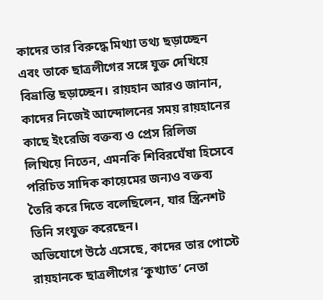কাদের তার বিরুদ্ধে মিথ্যা তথ্য ছড়াচ্ছেন এবং তাকে ছাত্রলীগের সঙ্গে যুক্ত দেখিয়ে বিভ্রান্তি ছড়াচ্ছেন। রায়হান আরও জানান, কাদের নিজেই আন্দোলনের সময় রায়হানের কাছে ইংরেজি বক্তব্য ও প্রেস রিলিজ লিখিয়ে নিতেন, এমনকি শিবিরঘেঁষা হিসেবে পরিচিত সাদিক কায়েমের জন্যও বক্তব্য তৈরি করে দিতে বলেছিলেন, যার স্ক্রিনশট তিনি সংযুক্ত করেছেন।
অভিযোগে উঠে এসেছে, কাদের তার পোস্টে রায়হানকে ছাত্রলীগের ‘কুখ্যাত’ নেতা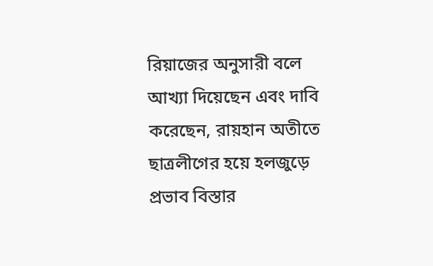রিয়াজের অনুসারী বলে আখ্যা দিয়েছেন এবং দাবি করেছেন, রায়হান অতীতে ছাত্রলীগের হয়ে হলজুড়ে প্রভাব বিস্তার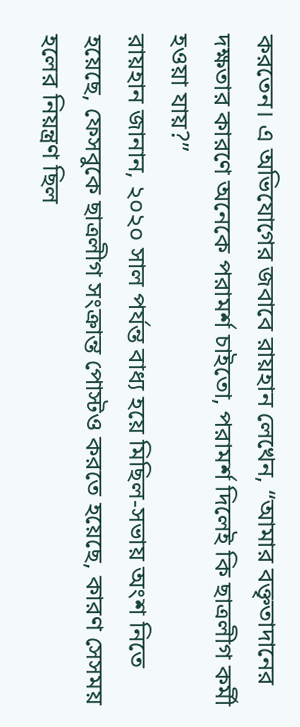করতেন। এ অভিযোগের জবাবে রায়হান লেখেন, “আমার বক্তৃতাদানের দক্ষতার কারণে অনেকে পরামর্শ চাইতো, পরামর্শ দিলেই কি ছাত্রলীগ কর্মী হওয়া যায়?”
রায়হান জানান, ২০২০ সাল পর্যন্ত বাধ্য হয়ে মিছিল-সভায় অংশ নিতে হয়েছে, ফেসবুকে ছাত্রলীগ সংক্রান্ত পোস্টও করতে হয়েছে, কারণ সেসময় হলের নিয়ন্ত্রণ ছিল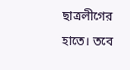ছাত্রলীগের হাতে। তবে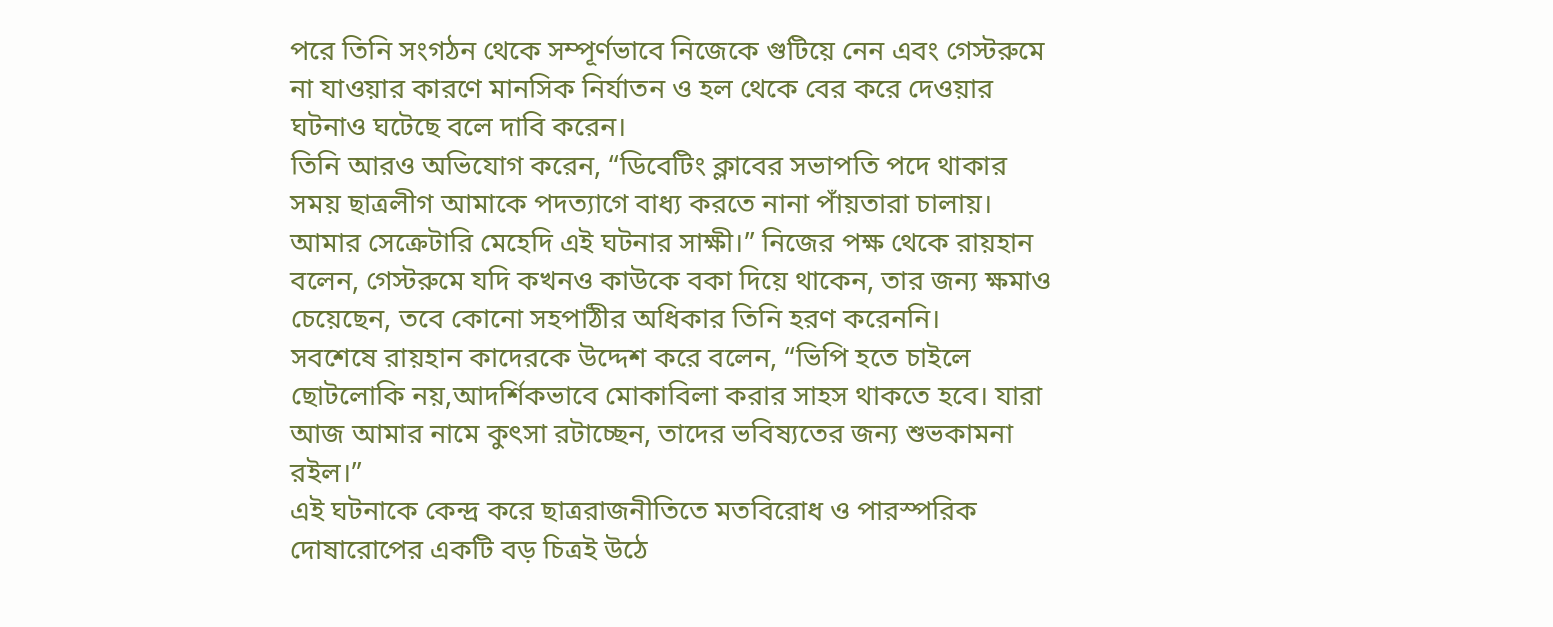পরে তিনি সংগঠন থেকে সম্পূর্ণভাবে নিজেকে গুটিয়ে নেন এবং গেস্টরুমে না যাওয়ার কারণে মানসিক নির্যাতন ও হল থেকে বের করে দেওয়ার ঘটনাও ঘটেছে বলে দাবি করেন।
তিনি আরও অভিযোগ করেন, “ডিবেটিং ক্লাবের সভাপতি পদে থাকার সময় ছাত্রলীগ আমাকে পদত্যাগে বাধ্য করতে নানা পাঁয়তারা চালায়। আমার সেক্রেটারি মেহেদি এই ঘটনার সাক্ষী।” নিজের পক্ষ থেকে রায়হান বলেন, গেস্টরুমে যদি কখনও কাউকে বকা দিয়ে থাকেন, তার জন্য ক্ষমাও চেয়েছেন, তবে কোনো সহপাঠীর অধিকার তিনি হরণ করেননি।
সবশেষে রায়হান কাদেরকে উদ্দেশ করে বলেন, “ভিপি হতে চাইলে ছোটলোকি নয়,আদর্শিকভাবে মোকাবিলা করার সাহস থাকতে হবে। যারা আজ আমার নামে কুৎসা রটাচ্ছেন, তাদের ভবিষ্যতের জন্য শুভকামনা রইল।”
এই ঘটনাকে কেন্দ্র করে ছাত্ররাজনীতিতে মতবিরোধ ও পারস্পরিক দোষারোপের একটি বড় চিত্রই উঠে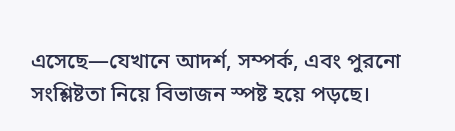এসেছে—যেখানে আদর্শ, সম্পর্ক, এবং পুরনো সংশ্লিষ্টতা নিয়ে বিভাজন স্পষ্ট হয়ে পড়ছে।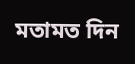মতামত দিন